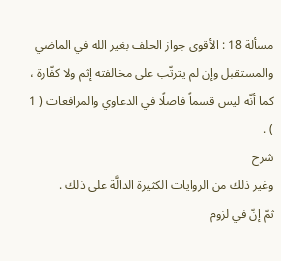مسألة 18 : الأقوى جواز الحلف بغير الله في الماضي والمستقبل وإن لم يترتّب على مخالفته إثم ولا كفّارة ، كما أنّه ليس قسماً فاصلًا في الدعاوي والمرافعات ( 1 ) .
شرح
وغير ذلك من الروايات الكثيرة الدالَّة على ذلك .
ثمّ إنّ في لزوم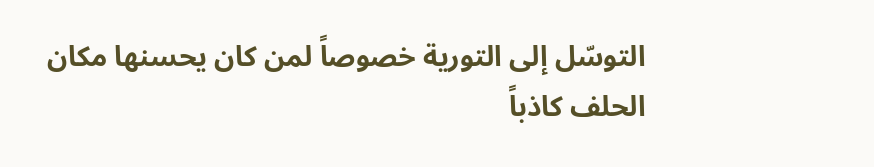التوسّل إلى التورية خصوصاً لمن كان يحسنها مكان الحلف كاذباً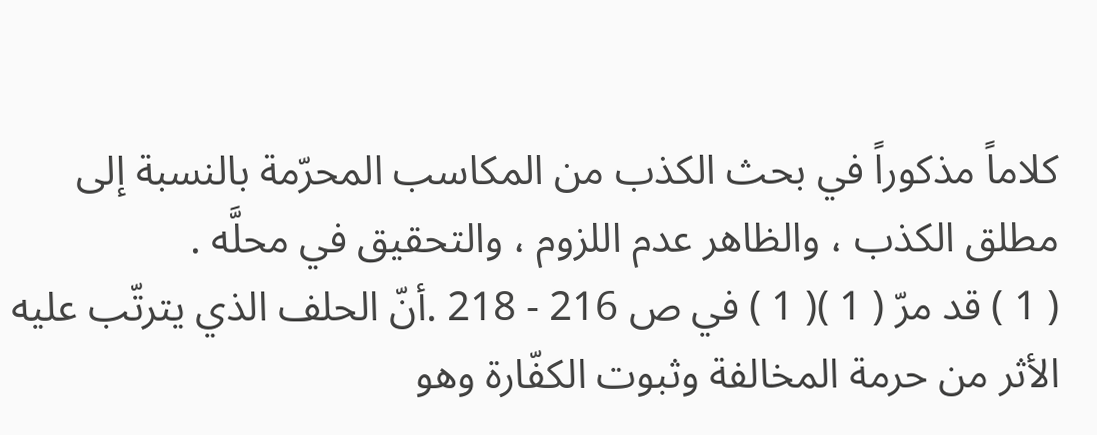كلاماً مذكوراً في بحث الكذب من المكاسب المحرّمة بالنسبة إلى مطلق الكذب ، والظاهر عدم اللزوم ، والتحقيق في محلَّه .
( 1 ) قد مرّ ( 1 )( 1 ) في ص 216 - 218 .أنّ الحلف الذي يترتّب عليه الأثر من حرمة المخالفة وثبوت الكفّارة وهو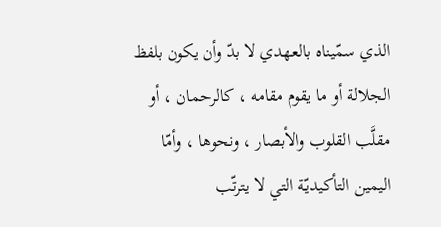الذي سمّيناه بالعهدي لا بدّ وأن يكون بلفظ الجلالة أو ما يقوم مقامه ، كالرحمان ، أو مقلَّب القلوب والأبصار ، ونحوها ، وأمّا اليمين التأكيديّة التي لا يترتّب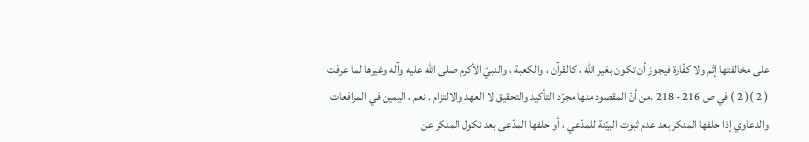على مخالفتها إثم ولا كفّارة فيجوز أن تكون بغير الله ، كالقرآن ، والكعبة ، والنبيّ الأكرم صلى الله عليه وآله وغيرها لما عرفت ( 2 )( 2 ) في ص 216 - 218 .من أنّ المقصود منها مجرّد التأكيد والتحقيق لا العهد والالتزام . نعم ، اليمين في المرافعات والدعاوي إذا حلفها المنكر بعد عدم ثبوت البيّنة للمدّعي ، أو حلفها المدّعى بعد نكول المنكر عن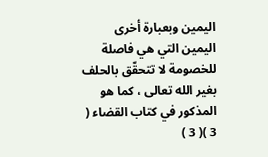اليمين وبعبارة أخرى اليمين التي هي فاصلة للخصومة لا تتحقّق بالحلف بغير الله تعالى ، كما هو المذكور في كتاب القضاء ( 3 )( 3 )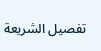تفصيل الشريعة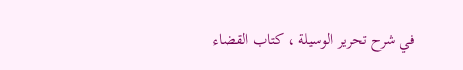في شرح تحرير الوسيلة ، كتاب القضاء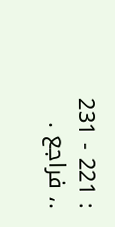: 221 - 231 .، فراجع .